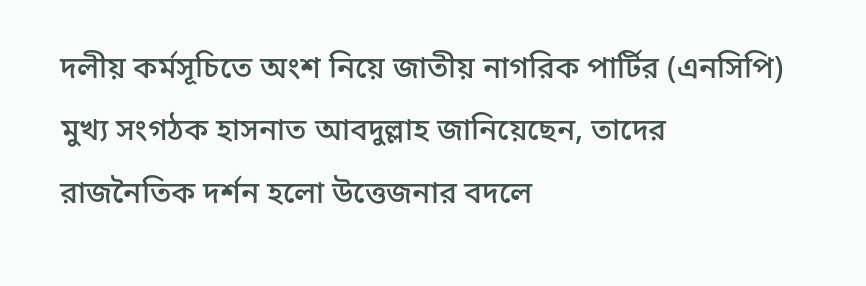দলীয় কর্মসূচিতে অংশ নিয়ে জাতীয় নাগরিক পার্টির (এনসিপি) মুখ্য সংগঠক হাসনাত আবদুল্লাহ জানিয়েছেন, তাদের রাজনৈতিক দর্শন হলো উত্তেজনার বদলে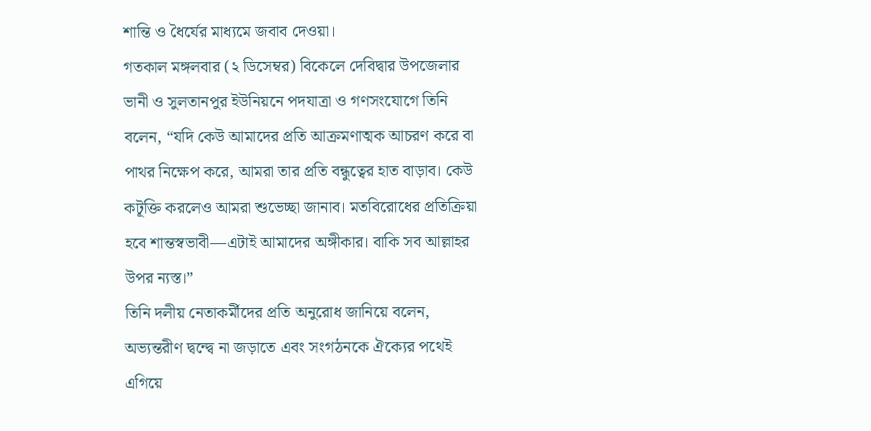শান্তি ও ধৈর্যের মাধ্যমে জবাব দেওয়া।
গতকাল মঙ্গলবার (২ ডিসেম্বর) বিকেলে দেবিদ্বার উপজেলার ভানী ও সুলতানপুর ইউনিয়নে পদযাত্রা ও গণসংযোগে তিনি বলেন, “যদি কেউ আমাদের প্রতি আক্রমণাত্মক আচরণ করে বা পাথর নিক্ষেপ করে, আমরা তার প্রতি বন্ধুত্বের হাত বাড়াব। কেউ কটূক্তি করলেও আমরা শুভেচ্ছা জানাব। মতবিরোধের প্রতিক্রিয়া হবে শান্তস্বভাবী—এটাই আমাদের অঙ্গীকার। বাকি সব আল্লাহর উপর ন্যস্ত।”
তিনি দলীয় নেতাকর্মীদের প্রতি অনুরোধ জানিয়ে বলেন, অভ্যন্তরীণ দ্বন্দ্বে না জড়াতে এবং সংগঠনকে ঐক্যের পথেই এগিয়ে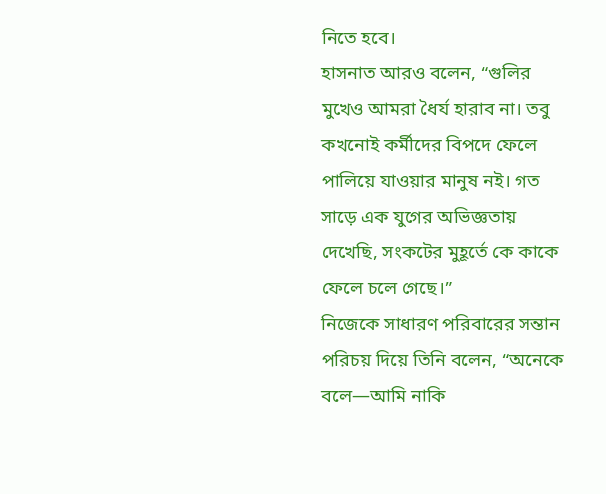নিতে হবে।
হাসনাত আরও বলেন, “গুলির মুখেও আমরা ধৈর্য হারাব না। তবু কখনোই কর্মীদের বিপদে ফেলে পালিয়ে যাওয়ার মানুষ নই। গত সাড়ে এক যুগের অভিজ্ঞতায় দেখেছি, সংকটের মুহূর্তে কে কাকে ফেলে চলে গেছে।”
নিজেকে সাধারণ পরিবারের সন্তান পরিচয় দিয়ে তিনি বলেন, “অনেকে বলে—আমি নাকি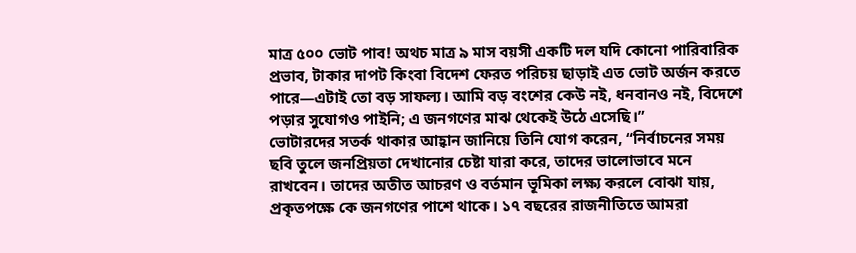মাত্র ৫০০ ভোট পাব! অথচ মাত্র ৯ মাস বয়সী একটি দল যদি কোনো পারিবারিক প্রভাব, টাকার দাপট কিংবা বিদেশ ফেরত পরিচয় ছাড়াই এত ভোট অর্জন করতে পারে—এটাই তো বড় সাফল্য। আমি বড় বংশের কেউ নই, ধনবানও নই, বিদেশে পড়ার সুযোগও পাইনি; এ জনগণের মাঝ থেকেই উঠে এসেছি।”
ভোটারদের সতর্ক থাকার আহ্বান জানিয়ে তিনি যোগ করেন, “নির্বাচনের সময় ছবি তুলে জনপ্রিয়তা দেখানোর চেষ্টা যারা করে, তাদের ভালোভাবে মনে রাখবেন। তাদের অতীত আচরণ ও বর্তমান ভূমিকা লক্ষ্য করলে বোঝা যায়, প্রকৃতপক্ষে কে জনগণের পাশে থাকে। ১৭ বছরের রাজনীতিতে আমরা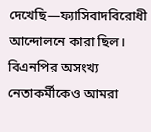দেখেছি—ফ্যাসিবাদবিরোধী আন্দোলনে কারা ছিল। বিএনপির অসংখ্য নেতাকর্মীকেও আমরা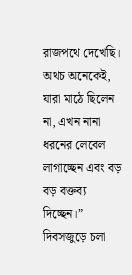রাজপথে দেখেছি। অথচ অনেকেই, যারা মাঠে ছিলেন না, এখন নানা ধরনের লেবেল লাগাচ্ছেন এবং বড় বড় বক্তব্য দিচ্ছেন।”
দিবসজুড়ে চলা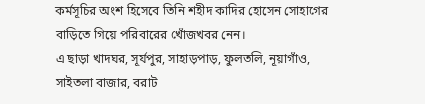কর্মসূচির অংশ হিসেবে তিনি শহীদ কাদির হোসেন সোহাগের বাড়িতে গিয়ে পরিবারের খোঁজখবর নেন।
এ ছাড়া খাদঘর, সূর্যপুর, সাহাড়পাড়, ফুলতলি, নূয়াগাঁও, সাইতলা বাজার, বরাট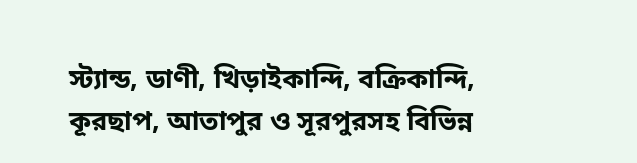স্ট্যান্ড, ডাণী, খিড়াইকান্দি, বক্রিকান্দি, কূরছাপ, আতাপুর ও সূরপুরসহ বিভিন্ন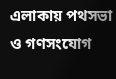এলাকায় পথসভা ও গণসংযোগ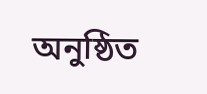অনুষ্ঠিত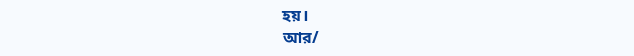হয়।
আর/